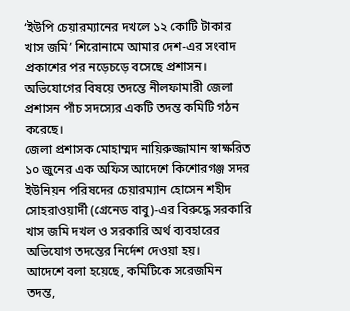‘ইউপি চেয়ারম্যানের দখলে ১২ কোটি টাকার খাস জমি’ শিরোনামে আমার দেশ-এর সংবাদ প্রকাশের পর নড়েচড়ে বসেছে প্রশাসন। অভিযোগের বিষয়ে তদন্তে নীলফামারী জেলা প্রশাসন পাঁচ সদস্যের একটি তদন্ত কমিটি গঠন করেছে।
জেলা প্রশাসক মোহাম্মদ নায়িরুজ্জামান স্বাক্ষরিত ১০ জুনের এক অফিস আদেশে কিশোরগঞ্জ সদর ইউনিয়ন পরিষদের চেয়ারম্যান হোসেন শহীদ সোহরাওয়ার্দী (গ্রেনেড বাবু)-এর বিরুদ্ধে সরকারি খাস জমি দখল ও সরকারি অর্থ ব্যবহারের অভিযোগ তদন্তের নির্দেশ দেওয়া হয়।
আদেশে বলা হয়েছে, কমিটিকে সরেজমিন তদন্ত,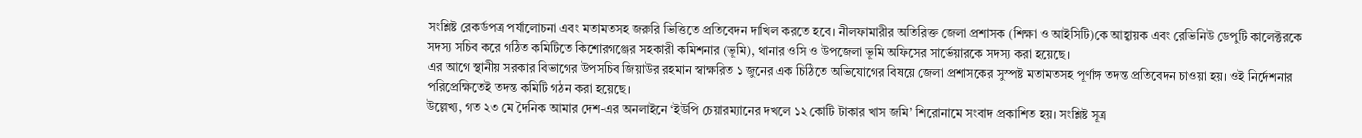সংশ্লিষ্ট রেকর্ডপত্র পর্যালোচনা এবং মতামতসহ জরুরি ভিত্তিতে প্রতিবেদন দাখিল করতে হবে। নীলফামারীর অতিরিক্ত জেলা প্রশাসক (শিক্ষা ও আইসিটি)কে আহ্বায়ক এবং রেভিনিউ ডেপুটি কালেক্টরকে সদস্য সচিব করে গঠিত কমিটিতে কিশোরগঞ্জের সহকারী কমিশনার (ভূমি), থানার ওসি ও উপজেলা ভূমি অফিসের সার্ভেয়ারকে সদস্য করা হয়েছে।
এর আগে স্থানীয় সরকার বিভাগের উপসচিব জিয়াউর রহমান স্বাক্ষরিত ১ জুনের এক চিঠিতে অভিযোগের বিষয়ে জেলা প্রশাসকের সুস্পষ্ট মতামতসহ পূর্ণাঙ্গ তদন্ত প্রতিবেদন চাওয়া হয়। ওই নির্দেশনার পরিপ্রেক্ষিতেই তদন্ত কমিটি গঠন করা হয়েছে।
উল্লেখ্য, গত ২৩ মে দৈনিক আমার দেশ-এর অনলাইনে ‘ইউপি চেয়ারম্যানের দখলে ১২ কোটি টাকার খাস জমি’ শিরোনামে সংবাদ প্রকাশিত হয়। সংশ্লিষ্ট সূত্র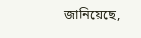জানিয়েছে,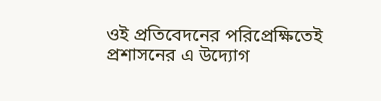ওই প্রতিবেদনের পরিপ্রেক্ষিতেই প্রশাসনের এ উদ্যোগ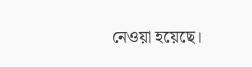নেওয়া হয়েছে।